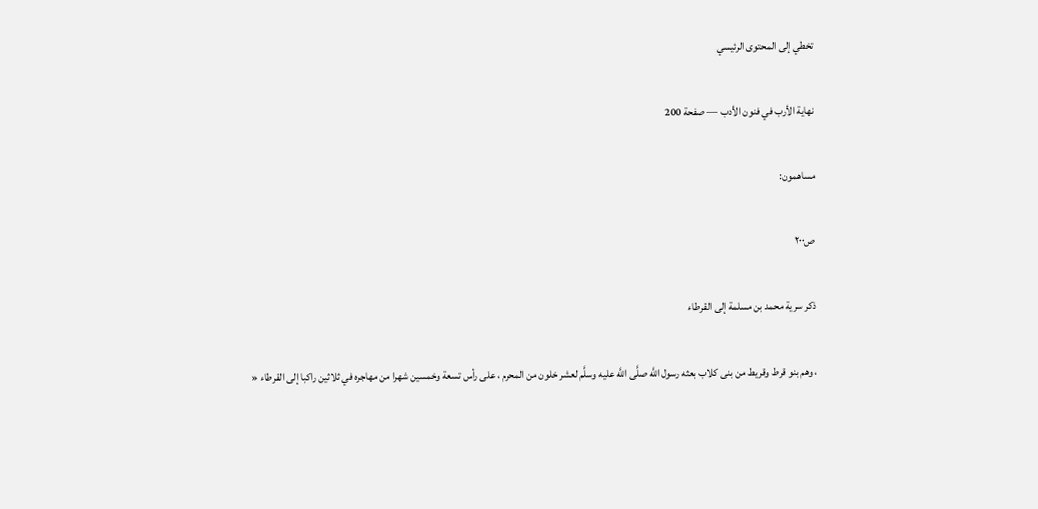تخطي إلى المحتوى الرئيسي

نهاية الأرب في فنون الأدب — صفحة 200

مساهمون:

ص٢٠٠

ذكر سرية محمد بن مسلمة إلى القرطاء

، وهم بنو قرط وقريط من بنى كلاب بعثه رسول اللَّه صلَّى اللَّه عليه وسلَّم لعشر خلون من المحرم ، على رأس تسعة وخمسين شهرا من مهاجره في ثلاثين راكبا إلى القرطاء «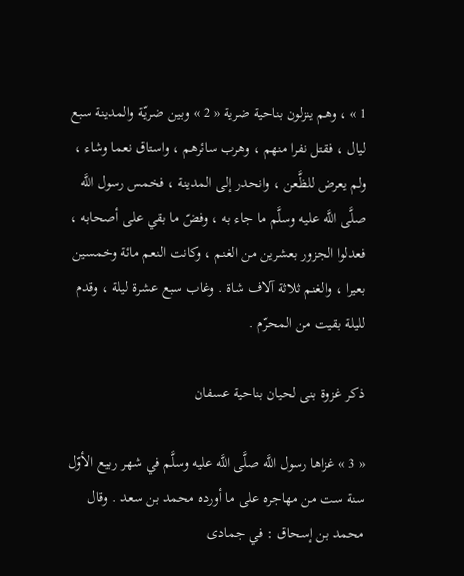1 » ، وهم ينزلون بناحية ضرية « 2 » وبين ضريّة والمدينة سبع ليال ، فقتل نفرا منهم ، وهرب سائرهم ، واستاق نعما وشاء ، ولم يعرض للظَّعن ، وانحدر إلى المدينة ، فخمس رسول اللَّه صلَّى اللَّه عليه وسلَّم ما جاء به ، وفضّ ما بقي على أصحابه ، فعدلوا الجزور بعشرين من الغنم ، وكانت النعم مائة وخمسين بعيرا ، والغنم ثلاثة آلاف شاة . وغاب سبع عشرة ليلة ، وقدم لليلة بقيت من المحرّم .

ذكر غزوة بنى لحيان بناحية عسفان

« 3 » غزاها رسول اللَّه صلَّى اللَّه عليه وسلَّم في شهر ربيع الأوّل سنة ست من مهاجره على ما أورده محمد بن سعد . وقال محمد بن إسحاق : في جمادى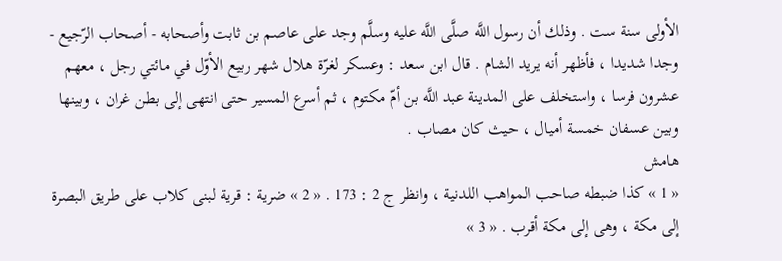الأولى سنة ست . وذلك أن رسول اللَّه صلَّى اللَّه عليه وسلَّم وجد على عاصم بن ثابت وأصحابه - أصحاب الرّجيع - وجدا شديدا ، فأظهر أنه يريد الشام . قال ابن سعد : وعسكر لغرّة هلال شهر ربيع الأوّل في مائتي رجل ، معهم عشرون فرسا ، واستخلف على المدينة عبد اللَّه بن أمّ مكتوم ، ثم أسرع المسير حتى انتهى إلى بطن غران ، وبينها وبين عسفان خمسة أميال ، حيث كان مصاب .
هامش
« 1 » كذا ضبطه صاحب المواهب اللدنية ، وانظر ج 2 : 173 . « 2 » ضرية : قرية لبنى كلاب على طريق البصرة إلى مكة ، وهى إلى مكة أقرب . « 3 »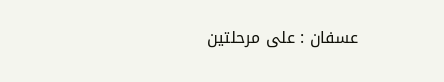عسفان : على مرحلتين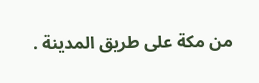من مكة على طريق المدينة .